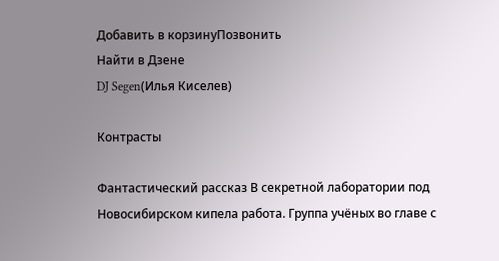Добавить в корзинуПозвонить
Найти в Дзене
DJ Segen(Илья Киселев)

Контрасты

Фантастический рассказ В секретной лаборатории под Новосибирском кипела работа. Группа учёных во главе с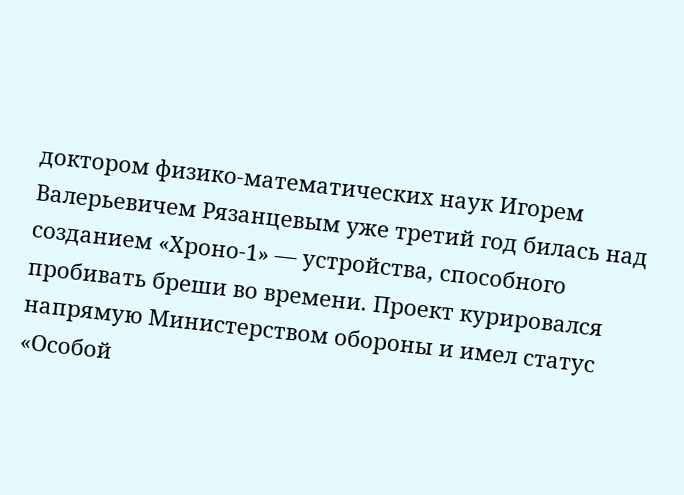доктором физико‑математических наук Игорем Валерьевичем Рязанцевым уже третий год билась над созданием «Хроно‑1» — устройства, способного пробивать бреши во времени. Проект курировался напрямую Министерством обороны и имел статус «Особой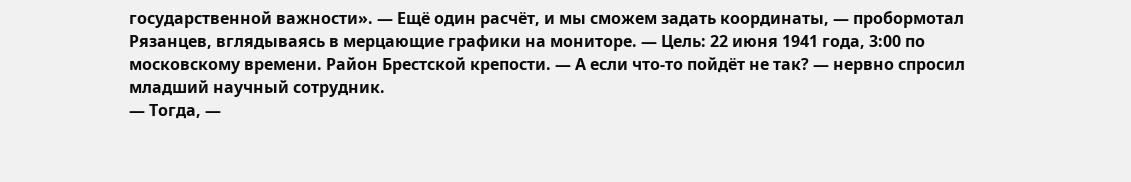государственной важности». — Ещё один расчёт, и мы сможем задать координаты, — пробормотал Рязанцев, вглядываясь в мерцающие графики на мониторе. — Цель: 22 июня 1941 года, 3:00 по московскому времени. Район Брестской крепости. — А если что‑то пойдёт не так? — нервно спросил младший научный сотрудник.
— Тогда, —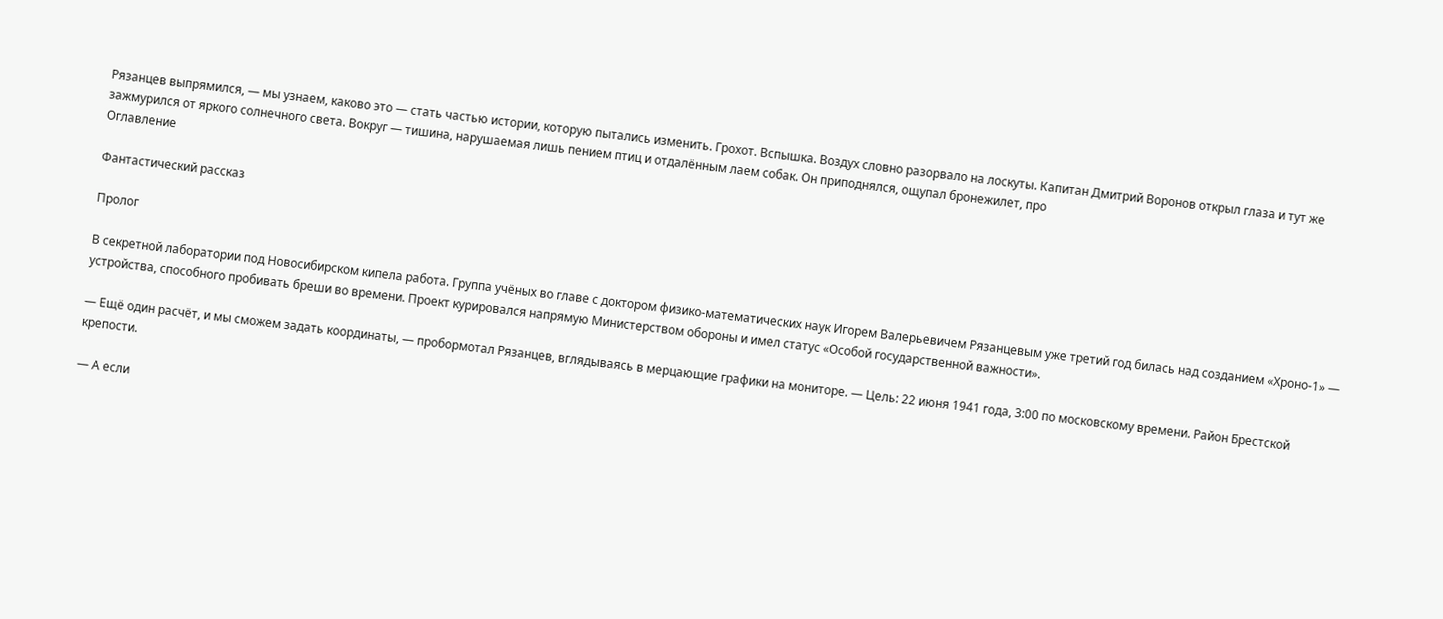Рязанцев выпрямился, — мы узнаем, каково это — стать частью истории, которую пытались изменить. Грохот. Вспышка. Воздух словно разорвало на лоскуты. Капитан Дмитрий Воронов открыл глаза и тут же зажмурился от яркого солнечного света. Вокруг — тишина, нарушаемая лишь пением птиц и отдалённым лаем собак. Он приподнялся, ощупал бронежилет, про
Оглавление

Фантастический рассказ

Пролог

В секретной лаборатории под Новосибирском кипела работа. Группа учёных во главе с доктором физико‑математических наук Игорем Валерьевичем Рязанцевым уже третий год билась над созданием «Хроно‑1» — устройства, способного пробивать бреши во времени. Проект курировался напрямую Министерством обороны и имел статус «Особой государственной важности».

— Ещё один расчёт, и мы сможем задать координаты, — пробормотал Рязанцев, вглядываясь в мерцающие графики на мониторе. — Цель: 22 июня 1941 года, 3:00 по московскому времени. Район Брестской крепости.

— А если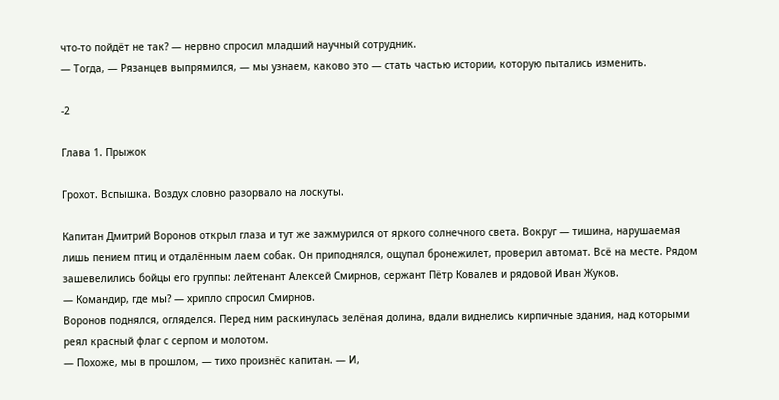что‑то пойдёт не так? — нервно спросил младший научный сотрудник.
— Тогда, — Рязанцев выпрямился, — мы узнаем, каково это — стать частью истории, которую пытались изменить.

-2

Глава 1. Прыжок

Грохот. Вспышка. Воздух словно разорвало на лоскуты.

Капитан Дмитрий Воронов открыл глаза и тут же зажмурился от яркого солнечного света. Вокруг — тишина, нарушаемая лишь пением птиц и отдалённым лаем собак. Он приподнялся, ощупал бронежилет, проверил автомат. Всё на месте. Рядом зашевелились бойцы его группы: лейтенант Алексей Смирнов, сержант Пётр Ковалев и рядовой Иван Жуков.
— Командир, где мы? — хрипло спросил Смирнов.
Воронов поднялся, огляделся. Перед ним раскинулась зелёная долина, вдали виднелись кирпичные здания, над которыми реял красный флаг с серпом и молотом.
— Похоже, мы в прошлом, — тихо произнёс капитан. — И,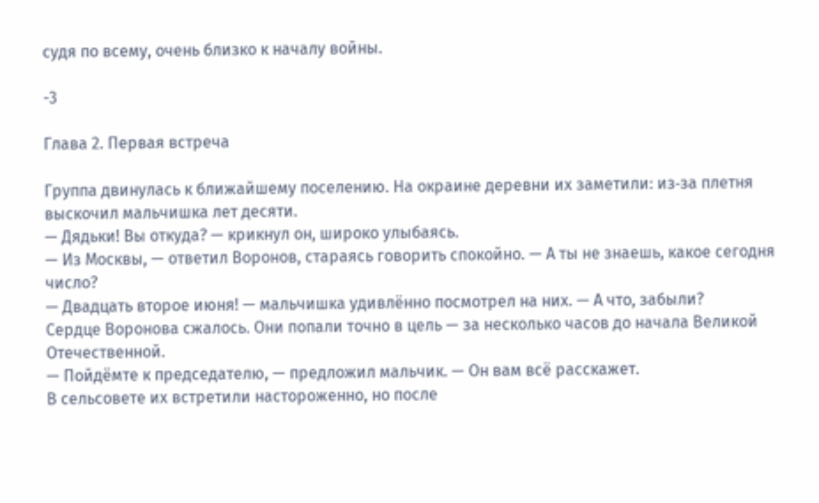судя по всему, очень близко к началу войны.

-3

Глава 2. Первая встреча

Группа двинулась к ближайшему поселению. На окраине деревни их заметили: из‑за плетня выскочил мальчишка лет десяти.
— Дядьки! Вы откуда? — крикнул он, широко улыбаясь.
— Из Москвы, — ответил Воронов, стараясь говорить спокойно. — А ты не знаешь, какое сегодня число?
— Двадцать второе июня! — мальчишка удивлённо посмотрел на них. — А что, забыли?
Сердце Воронова сжалось. Они попали точно в цель — за несколько часов до начала Великой Отечественной.
— Пойдёмте к председателю, — предложил мальчик. — Он вам всё расскажет.
В сельсовете их встретили настороженно, но после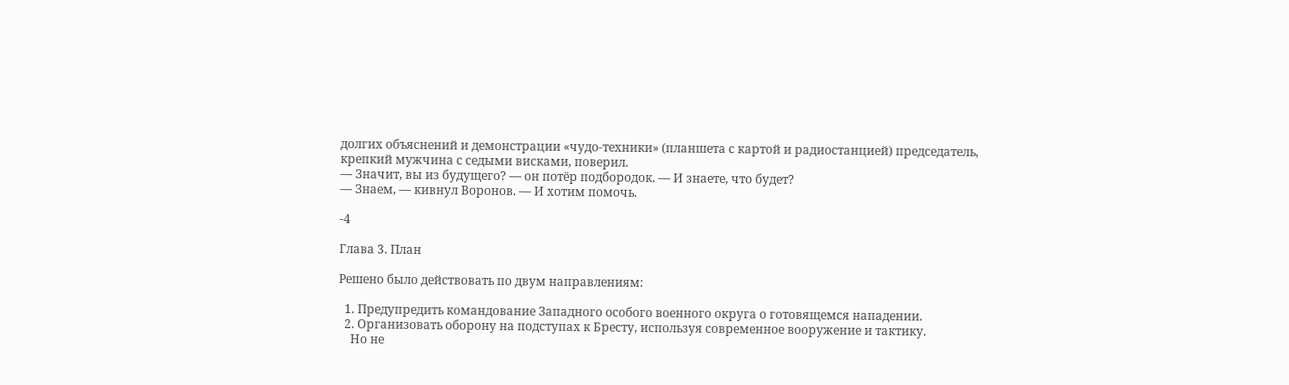долгих объяснений и демонстрации «чудо‑техники» (планшета с картой и радиостанцией) председатель, крепкий мужчина с седыми висками, поверил.
— Значит, вы из будущего? — он потёр подбородок. — И знаете, что будет?
— Знаем, — кивнул Воронов. — И хотим помочь.

-4

Глава 3. План

Решено было действовать по двум направлениям:

  1. Предупредить командование Западного особого военного округа о готовящемся нападении.
  2. Организовать оборону на подступах к Бресту, используя современное вооружение и тактику.
    Но не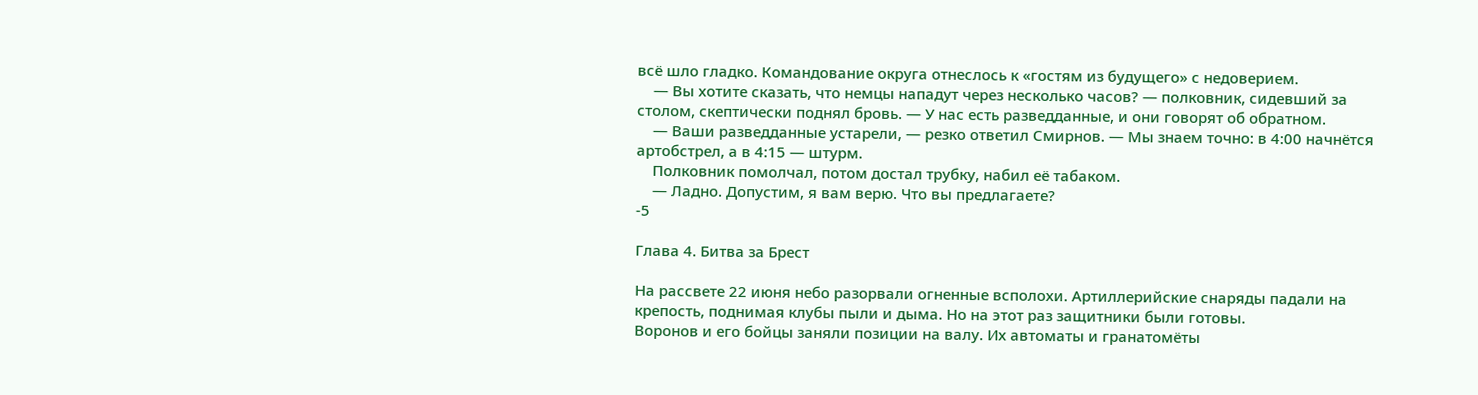всё шло гладко. Командование округа отнеслось к «гостям из будущего» с недоверием.
    — Вы хотите сказать, что немцы нападут через несколько часов? — полковник, сидевший за столом, скептически поднял бровь. — У нас есть разведданные, и они говорят об обратном.
    — Ваши разведданные устарели, — резко ответил Смирнов. — Мы знаем точно: в 4:00 начнётся артобстрел, а в 4:15 — штурм.
    Полковник помолчал, потом достал трубку, набил её табаком.
    — Ладно. Допустим, я вам верю. Что вы предлагаете?
-5

Глава 4. Битва за Брест

На рассвете 22 июня небо разорвали огненные всполохи. Артиллерийские снаряды падали на крепость, поднимая клубы пыли и дыма. Но на этот раз защитники были готовы.
Воронов и его бойцы заняли позиции на валу. Их автоматы и гранатомёты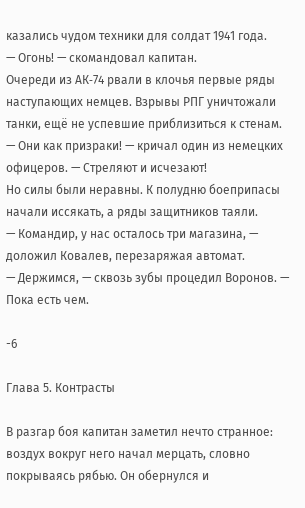казались чудом техники для солдат 1941 года.
— Огонь! — скомандовал капитан.
Очереди из АК‑74 рвали в клочья первые ряды наступающих немцев. Взрывы РПГ уничтожали танки, ещё не успевшие приблизиться к стенам.
— Они как призраки! — кричал один из немецких офицеров. — Стреляют и исчезают!
Но силы были неравны. К полудню боеприпасы начали иссякать, а ряды защитников таяли.
— Командир, у нас осталось три магазина, — доложил Ковалев, перезаряжая автомат.
— Держимся, — сквозь зубы процедил Воронов. — Пока есть чем.

-6

Глава 5. Контрасты

В разгар боя капитан заметил нечто странное: воздух вокруг него начал мерцать, словно покрываясь рябью. Он обернулся и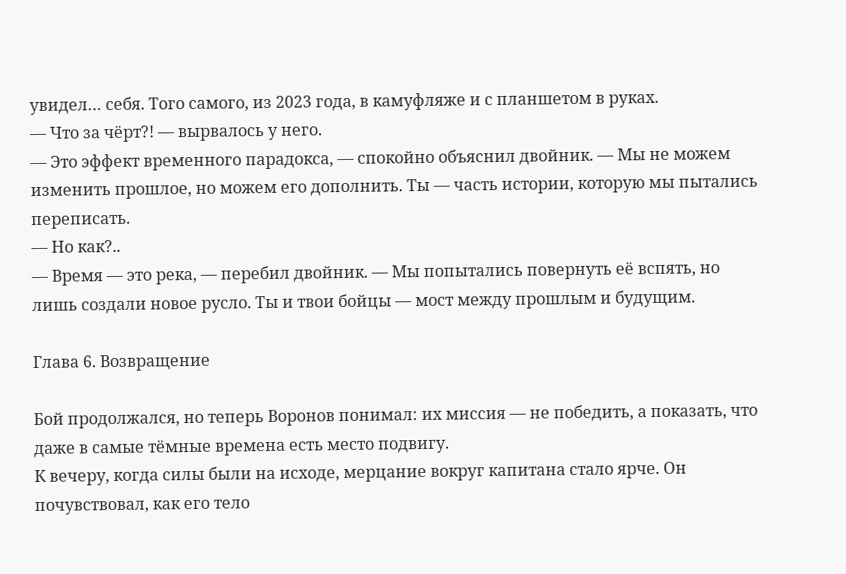увидел… себя. Того самого, из 2023 года, в камуфляже и с планшетом в руках.
— Что за чёрт?! — вырвалось у него.
— Это эффект временного парадокса, — спокойно объяснил двойник. — Мы не можем изменить прошлое, но можем его дополнить. Ты — часть истории, которую мы пытались переписать.
— Но как?..
— Время — это река, — перебил двойник. — Мы попытались повернуть её вспять, но лишь создали новое русло. Ты и твои бойцы — мост между прошлым и будущим.

Глава 6. Возвращение

Бой продолжался, но теперь Воронов понимал: их миссия — не победить, а показать, что даже в самые тёмные времена есть место подвигу.
К вечеру, когда силы были на исходе, мерцание вокруг капитана стало ярче. Он почувствовал, как его тело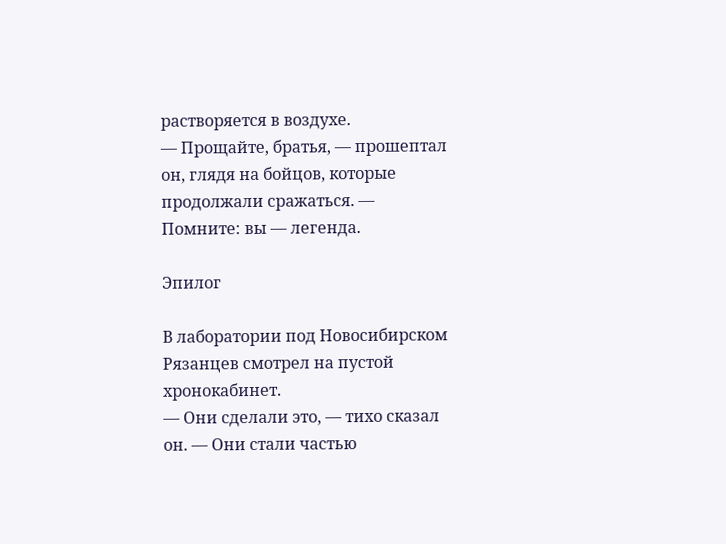растворяется в воздухе.
— Прощайте, братья, — прошептал он, глядя на бойцов, которые продолжали сражаться. — Помните: вы — легенда.

Эпилог

В лаборатории под Новосибирском Рязанцев смотрел на пустой хронокабинет.
— Они сделали это, — тихо сказал он. — Они стали частью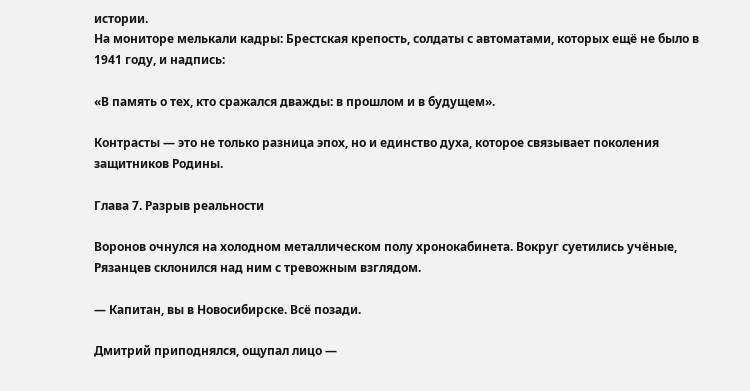истории.
На мониторе мелькали кадры: Брестская крепость, солдаты с автоматами, которых ещё не было в 1941 году, и надпись:

«В память о тех, кто сражался дважды: в прошлом и в будущем».

Контрасты — это не только разница эпох, но и единство духа, которое связывает поколения защитников Родины.

Глава 7. Разрыв реальности

Воронов очнулся на холодном металлическом полу хронокабинета. Вокруг суетились учёные, Рязанцев склонился над ним с тревожным взглядом.

— Капитан, вы в Новосибирске. Всё позади.

Дмитрий приподнялся, ощупал лицо —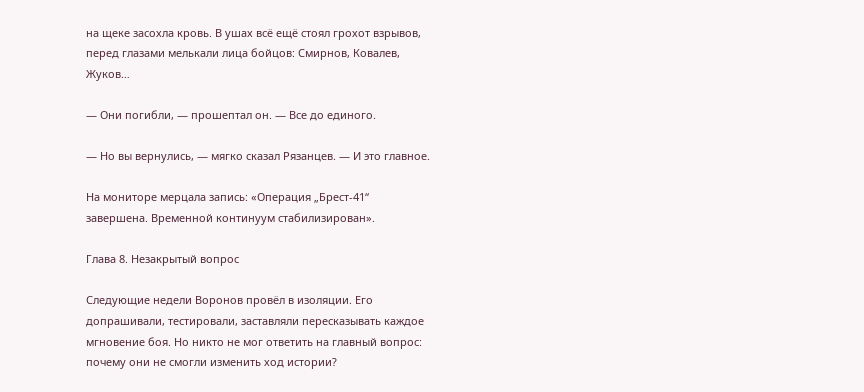на щеке засохла кровь. В ушах всё ещё стоял грохот взрывов, перед глазами мелькали лица бойцов: Смирнов, Ковалев, Жуков…

— Они погибли, — прошептал он. — Все до единого.

— Но вы вернулись, — мягко сказал Рязанцев. — И это главное.

На мониторе мерцала запись: «Операция „Брест‑41“ завершена. Временной континуум стабилизирован».

Глава 8. Незакрытый вопрос

Следующие недели Воронов провёл в изоляции. Его допрашивали, тестировали, заставляли пересказывать каждое мгновение боя. Но никто не мог ответить на главный вопрос: почему они не смогли изменить ход истории?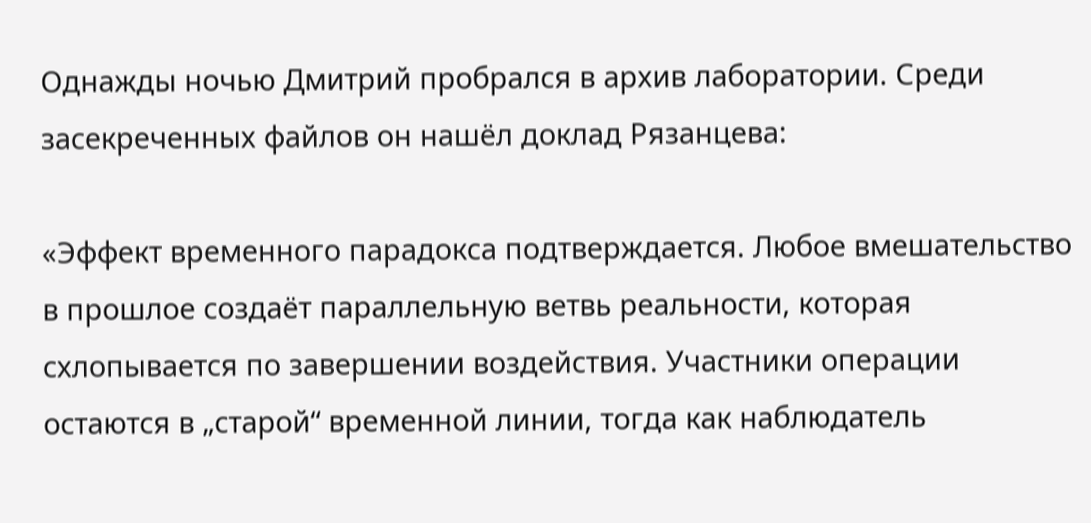Однажды ночью Дмитрий пробрался в архив лаборатории. Среди засекреченных файлов он нашёл доклад Рязанцева:

«Эффект временного парадокса подтверждается. Любое вмешательство в прошлое создаёт параллельную ветвь реальности, которая схлопывается по завершении воздействия. Участники операции остаются в „старой“ временной линии, тогда как наблюдатель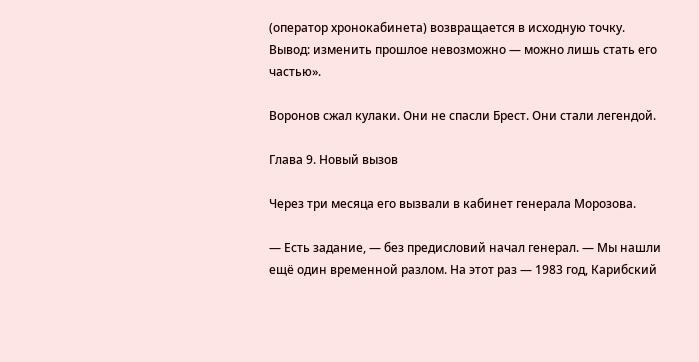(оператор хронокабинета) возвращается в исходную точку. Вывод: изменить прошлое невозможно — можно лишь стать его частью».

Воронов сжал кулаки. Они не спасли Брест. Они стали легендой.

Глава 9. Новый вызов

Через три месяца его вызвали в кабинет генерала Морозова.

— Есть задание, — без предисловий начал генерал. — Мы нашли ещё один временной разлом. На этот раз — 1983 год, Карибский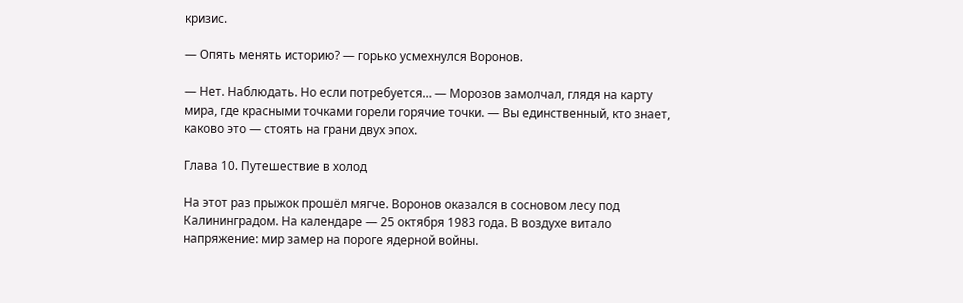кризис.

— Опять менять историю? — горько усмехнулся Воронов.

— Нет. Наблюдать. Но если потребуется… — Морозов замолчал, глядя на карту мира, где красными точками горели горячие точки. — Вы единственный, кто знает, каково это — стоять на грани двух эпох.

Глава 10. Путешествие в холод

На этот раз прыжок прошёл мягче. Воронов оказался в сосновом лесу под Калининградом. На календаре — 25 октября 1983 года. В воздухе витало напряжение: мир замер на пороге ядерной войны.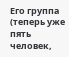Его группа (теперь уже пять человек,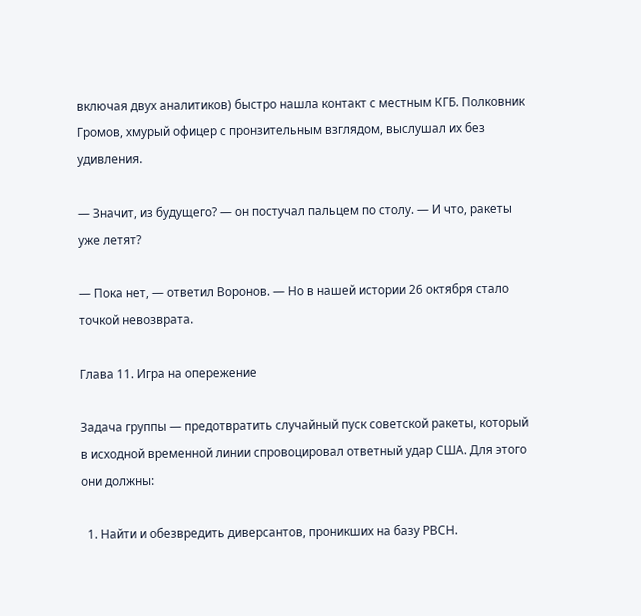включая двух аналитиков) быстро нашла контакт с местным КГБ. Полковник Громов, хмурый офицер с пронзительным взглядом, выслушал их без удивления.

— Значит, из будущего? — он постучал пальцем по столу. — И что, ракеты уже летят?

— Пока нет, — ответил Воронов. — Но в нашей истории 26 октября стало точкой невозврата.

Глава 11. Игра на опережение

Задача группы — предотвратить случайный пуск советской ракеты, который в исходной временной линии спровоцировал ответный удар США. Для этого они должны:

  1. Найти и обезвредить диверсантов, проникших на базу РВСН.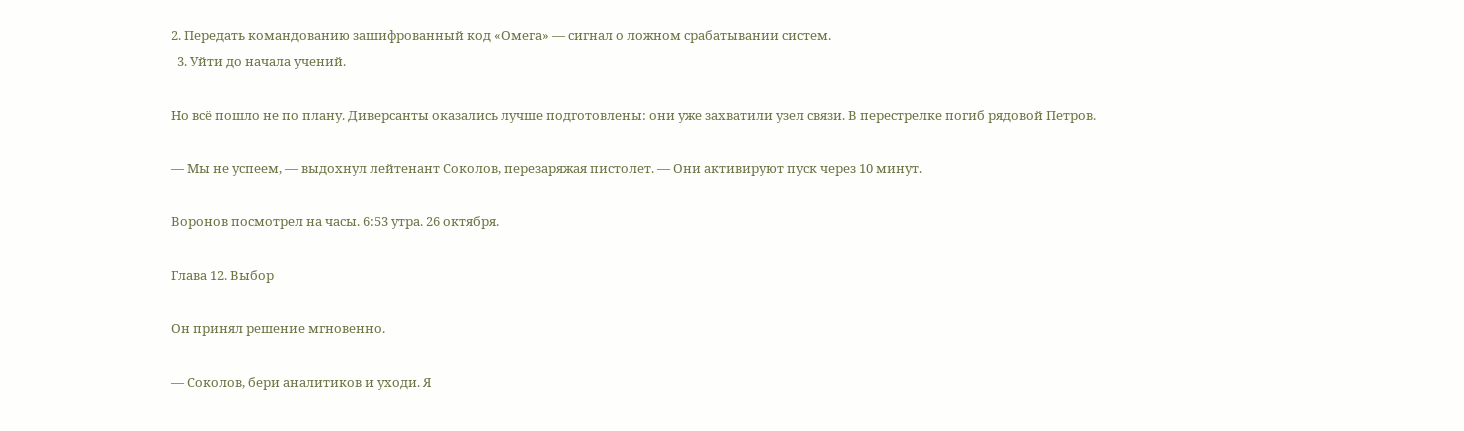2. Передать командованию зашифрованный код «Омега» — сигнал о ложном срабатывании систем.
  3. Уйти до начала учений.

Но всё пошло не по плану. Диверсанты оказались лучше подготовлены: они уже захватили узел связи. В перестрелке погиб рядовой Петров.

— Мы не успеем, — выдохнул лейтенант Соколов, перезаряжая пистолет. — Они активируют пуск через 10 минут.

Воронов посмотрел на часы. 6:53 утра. 26 октября.

Глава 12. Выбор

Он принял решение мгновенно.

— Соколов, бери аналитиков и уходи. Я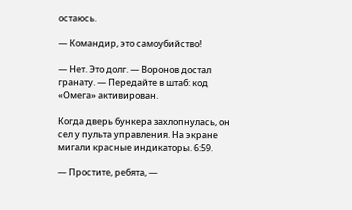остаюсь.

— Командир, это самоубийство!

— Нет. Это долг. — Воронов достал гранату. — Передайте в штаб: код «Омега» активирован.

Когда дверь бункера захлопнулась, он сел у пульта управления. На экране мигали красные индикаторы. 6:59.

— Простите, ребята, —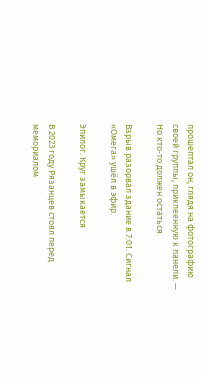прошептал он, глядя на фотографию своей группы, приклеенную к панели. — Но кто‑то должен остаться.

Взрыв разорвал здание в 7:01. Сигнал «Омега» ушёл в эфир.

Эпилог. Круг замыкается

В 2023 году Рязанцев стоял перед мемориалом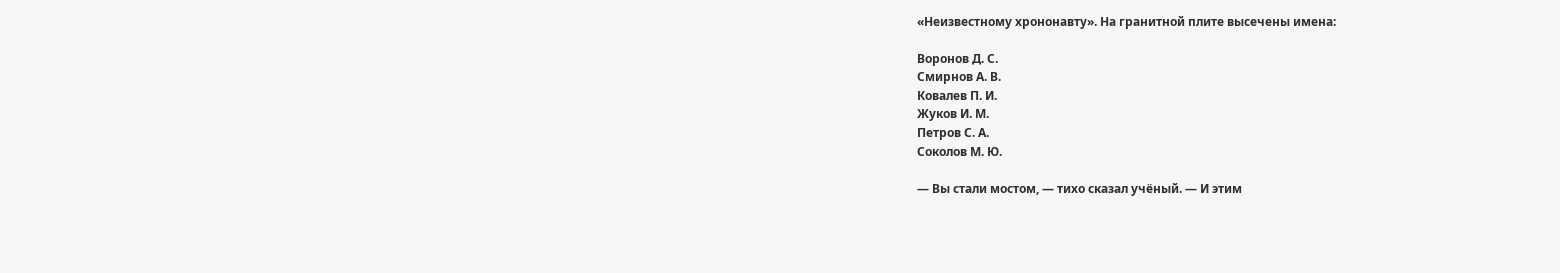«Неизвестному хрононавту». На гранитной плите высечены имена:

Воронов Д. С.
Смирнов А. В.
Ковалев П. И.
Жуков И. М.
Петров С. А.
Соколов М. Ю.

— Вы стали мостом, — тихо сказал учёный. — И этим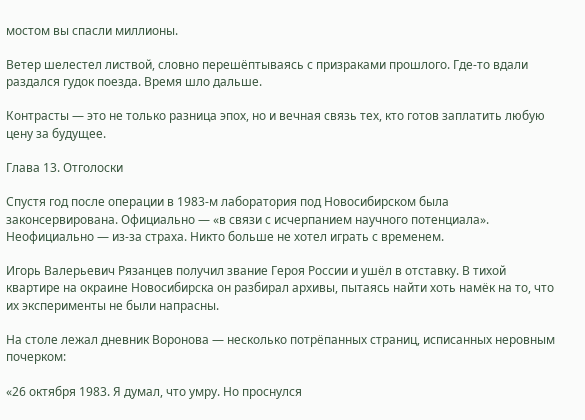мостом вы спасли миллионы.

Ветер шелестел листвой, словно перешёптываясь с призраками прошлого. Где‑то вдали раздался гудок поезда. Время шло дальше.

Контрасты — это не только разница эпох, но и вечная связь тех, кто готов заплатить любую цену за будущее.

Глава 13. Отголоски

Спустя год после операции в 1983‑м лаборатория под Новосибирском была законсервирована. Официально — «в связи с исчерпанием научного потенциала». Неофициально — из‑за страха. Никто больше не хотел играть с временем.

Игорь Валерьевич Рязанцев получил звание Героя России и ушёл в отставку. В тихой квартире на окраине Новосибирска он разбирал архивы, пытаясь найти хоть намёк на то, что их эксперименты не были напрасны.

На столе лежал дневник Воронова — несколько потрёпанных страниц, исписанных неровным почерком:

«26 октября 1983. Я думал, что умру. Но проснулся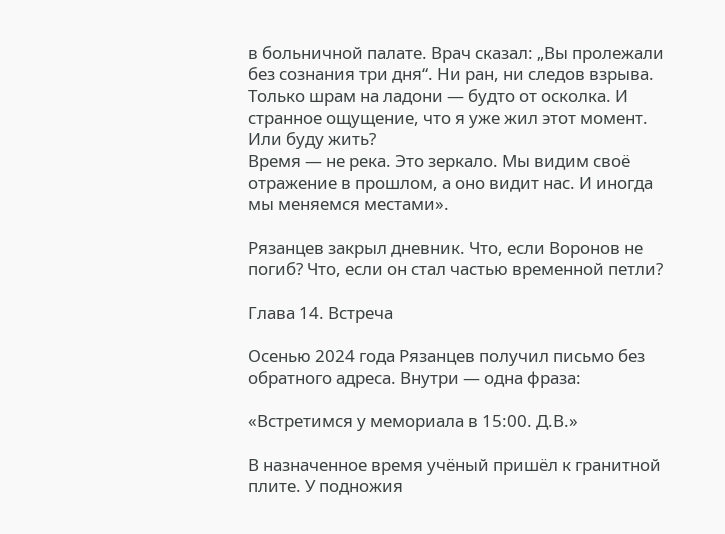в больничной палате. Врач сказал: „Вы пролежали без сознания три дня“. Ни ран, ни следов взрыва. Только шрам на ладони — будто от осколка. И странное ощущение, что я уже жил этот момент. Или буду жить?
Время — не река. Это зеркало. Мы видим своё отражение в прошлом, а оно видит нас. И иногда мы меняемся местами».

Рязанцев закрыл дневник. Что, если Воронов не погиб? Что, если он стал частью временной петли?

Глава 14. Встреча

Осенью 2024 года Рязанцев получил письмо без обратного адреса. Внутри — одна фраза:

«Встретимся у мемориала в 15:00. Д.В.»

В назначенное время учёный пришёл к гранитной плите. У подножия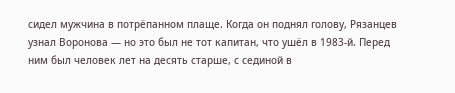сидел мужчина в потрёпанном плаще. Когда он поднял голову, Рязанцев узнал Воронова — но это был не тот капитан, что ушёл в 1983‑й. Перед ним был человек лет на десять старше, с сединой в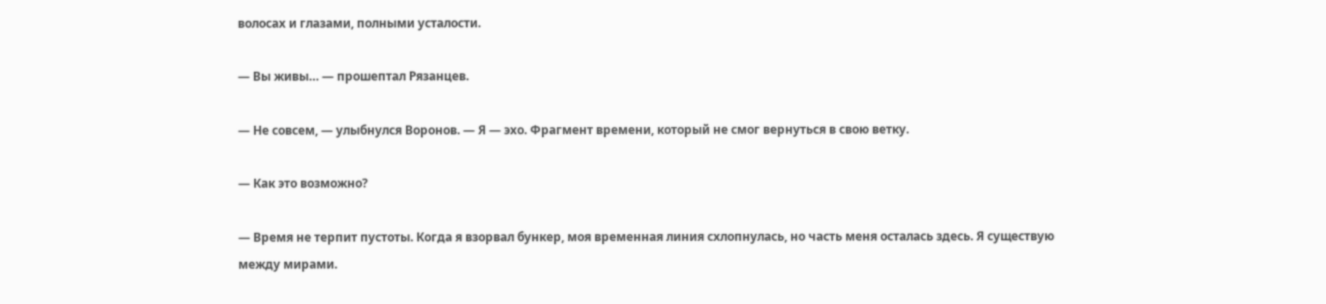волосах и глазами, полными усталости.

— Вы живы… — прошептал Рязанцев.

— Не совсем, — улыбнулся Воронов. — Я — эхо. Фрагмент времени, который не смог вернуться в свою ветку.

— Как это возможно?

— Время не терпит пустоты. Когда я взорвал бункер, моя временная линия схлопнулась, но часть меня осталась здесь. Я существую между мирами.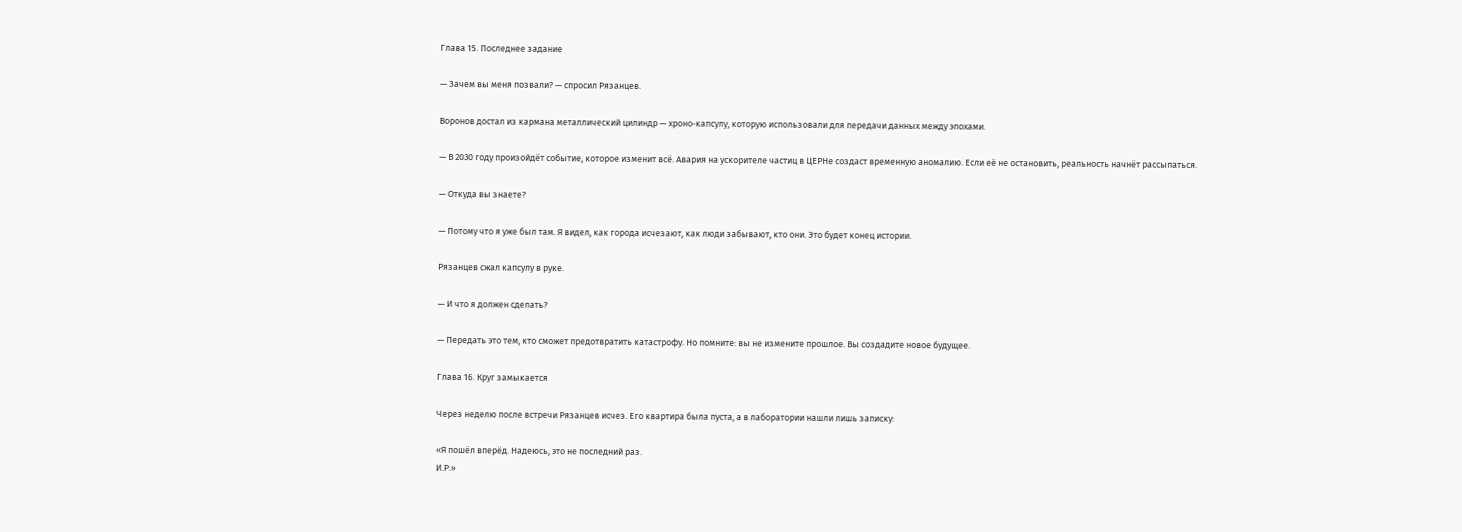Глава 15. Последнее задание

— Зачем вы меня позвали? — спросил Рязанцев.

Воронов достал из кармана металлический цилиндр — хроно‑капсулу, которую использовали для передачи данных между эпохами.

— В 2030 году произойдёт событие, которое изменит всё. Авария на ускорителе частиц в ЦЕРНе создаст временную аномалию. Если её не остановить, реальность начнёт рассыпаться.

— Откуда вы знаете?

— Потому что я уже был там. Я видел, как города исчезают, как люди забывают, кто они. Это будет конец истории.

Рязанцев сжал капсулу в руке.

— И что я должен сделать?

— Передать это тем, кто сможет предотвратить катастрофу. Но помните: вы не измените прошлое. Вы создадите новое будущее.

Глава 16. Круг замыкается

Через неделю после встречи Рязанцев исчез. Его квартира была пуста, а в лаборатории нашли лишь записку:

«Я пошёл вперёд. Надеюсь, это не последний раз.
И.Р.»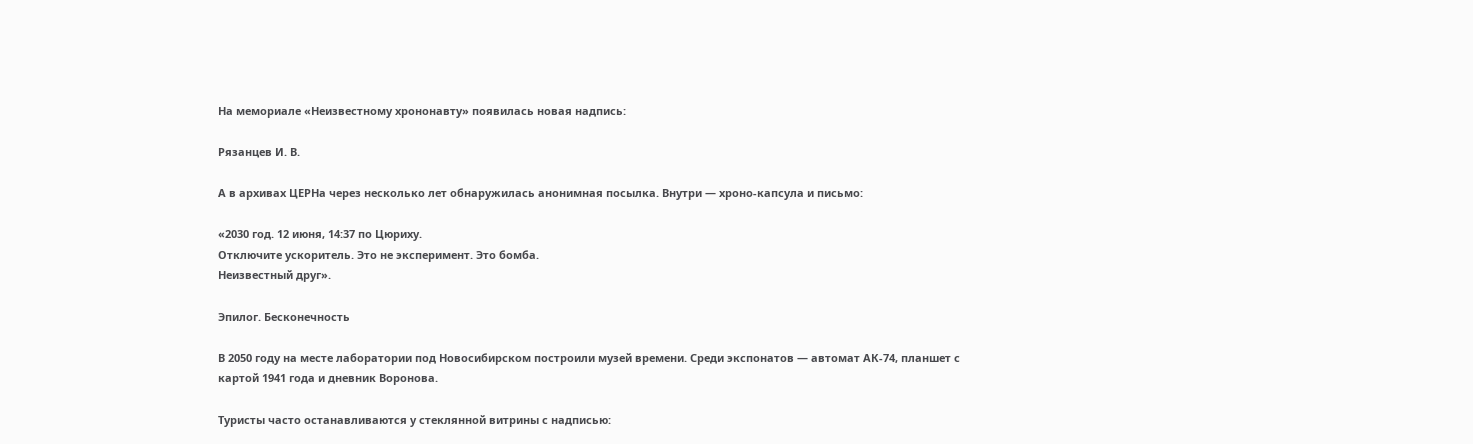На мемориале «Неизвестному хрононавту» появилась новая надпись:

Рязанцев И. В.

А в архивах ЦЕРНа через несколько лет обнаружилась анонимная посылка. Внутри — хроно‑капсула и письмо:

«2030 год. 12 июня, 14:37 по Цюриху.
Отключите ускоритель. Это не эксперимент. Это бомба.
Неизвестный друг».

Эпилог. Бесконечность

В 2050 году на месте лаборатории под Новосибирском построили музей времени. Среди экспонатов — автомат АК‑74, планшет с картой 1941 года и дневник Воронова.

Туристы часто останавливаются у стеклянной витрины с надписью: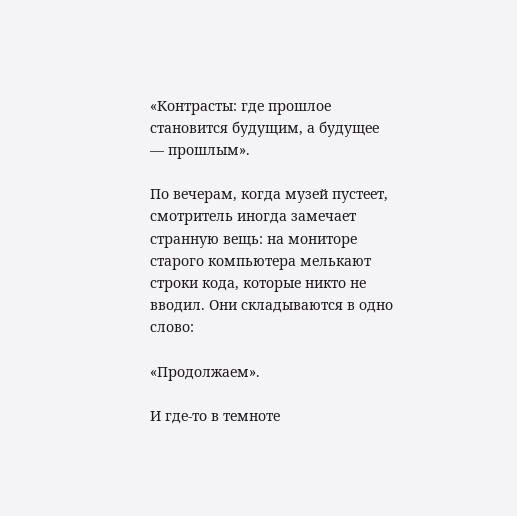«Контрасты: где прошлое становится будущим, а будущее — прошлым».

По вечерам, когда музей пустеет, смотритель иногда замечает странную вещь: на мониторе старого компьютера мелькают строки кода, которые никто не вводил. Они складываются в одно слово:

«Продолжаем».

И где‑то в темноте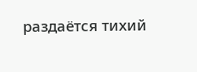раздаётся тихий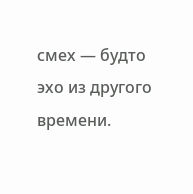смех — будто эхо из другого времени.